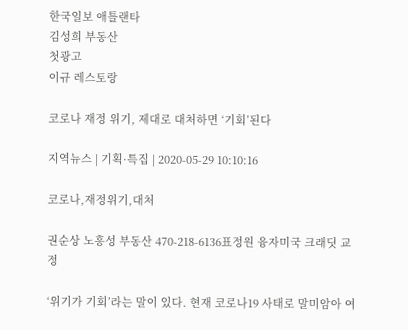한국일보 애틀랜타
김성희 부동산
첫광고
이규 레스토랑

코로나 재정 위기, 제대로 대처하면 ‘기회’된다

지역뉴스 | 기획·특집 | 2020-05-29 10:10:16

코로나,재정위기,대처

권순상 노흥성 부동산 470-218-6136표정원 융자미국 크래딧 교정

‘위기가 기회’라는 말이 있다. 현재 코로나19 사태로 말미암아 여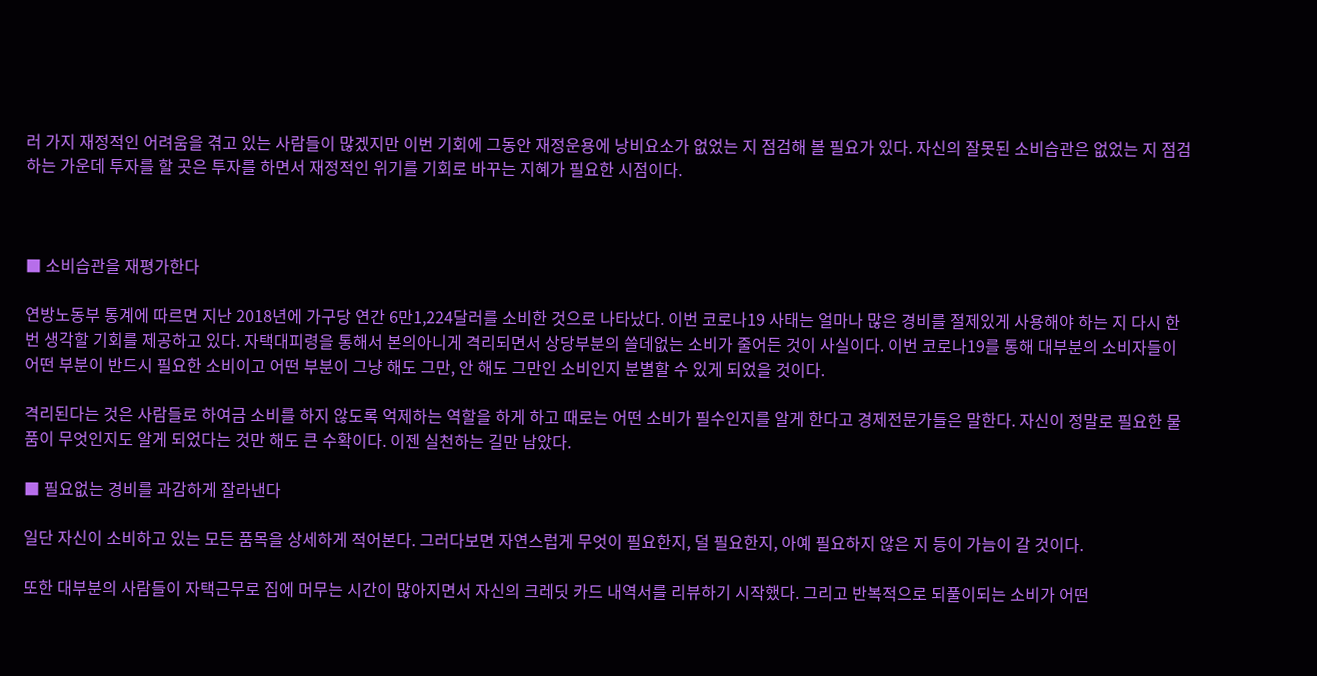러 가지 재정적인 어려움을 겪고 있는 사람들이 많겠지만 이번 기회에 그동안 재정운용에 낭비요소가 없었는 지 점검해 볼 필요가 있다. 자신의 잘못된 소비습관은 없었는 지 점검하는 가운데 투자를 할 곳은 투자를 하면서 재정적인 위기를 기회로 바꾸는 지혜가 필요한 시점이다.



■ 소비습관을 재평가한다

연방노동부 통계에 따르면 지난 2018년에 가구당 연간 6만1,224달러를 소비한 것으로 나타났다. 이번 코로나19 사태는 얼마나 많은 경비를 절제있게 사용해야 하는 지 다시 한번 생각할 기회를 제공하고 있다. 자택대피령을 통해서 본의아니게 격리되면서 상당부분의 쓸데없는 소비가 줄어든 것이 사실이다. 이번 코로나19를 통해 대부분의 소비자들이 어떤 부분이 반드시 필요한 소비이고 어떤 부분이 그냥 해도 그만, 안 해도 그만인 소비인지 분별할 수 있게 되었을 것이다.

격리된다는 것은 사람들로 하여금 소비를 하지 않도록 억제하는 역할을 하게 하고 때로는 어떤 소비가 필수인지를 알게 한다고 경제전문가들은 말한다. 자신이 정말로 필요한 물품이 무엇인지도 알게 되었다는 것만 해도 큰 수확이다. 이젠 실천하는 길만 남았다.

■ 필요없는 경비를 과감하게 잘라낸다

일단 자신이 소비하고 있는 모든 품목을 상세하게 적어본다. 그러다보면 자연스럽게 무엇이 필요한지, 덜 필요한지, 아예 필요하지 않은 지 등이 가늠이 갈 것이다.

또한 대부분의 사람들이 자택근무로 집에 머무는 시간이 많아지면서 자신의 크레딧 카드 내역서를 리뷰하기 시작했다. 그리고 반복적으로 되풀이되는 소비가 어떤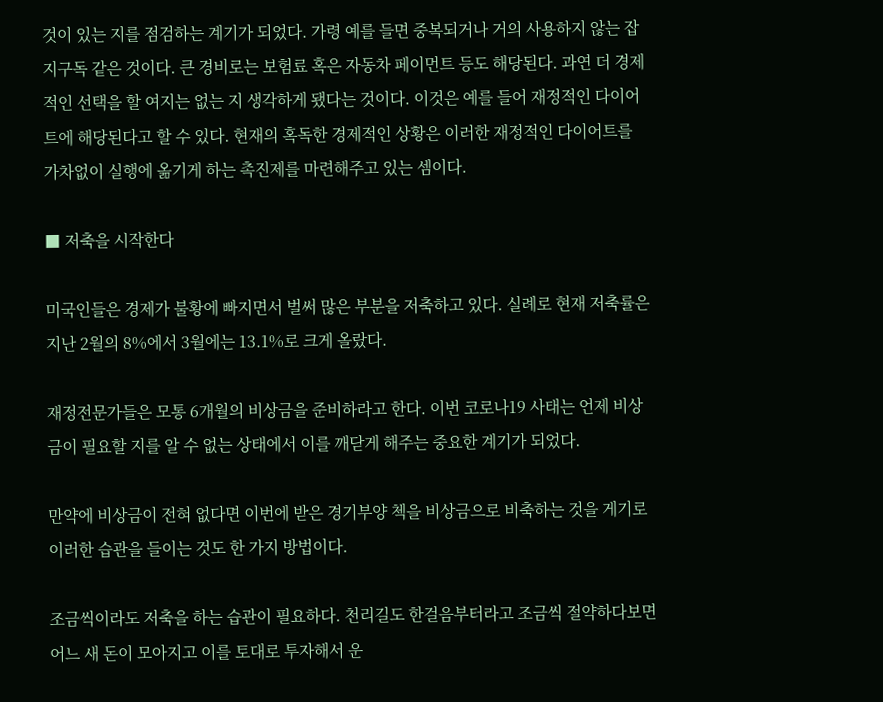것이 있는 지를 점검하는 계기가 되었다. 가령 예를 들면 중복되거나 거의 사용하지 않는 잡지구독 같은 것이다. 큰 경비로는 보험료 혹은 자동차 페이먼트 등도 해당된다. 과연 더 경제적인 선택을 할 여지는 없는 지 생각하게 됐다는 것이다. 이것은 예를 들어 재정적인 다이어트에 해당된다고 할 수 있다. 현재의 혹독한 경제적인 상황은 이러한 재정적인 다이어트를 가차없이 실행에 옮기게 하는 촉진제를 마련해주고 있는 셈이다.

■ 저축을 시작한다

미국인들은 경제가 불황에 빠지면서 벌써 많은 부분을 저축하고 있다. 실례로 현재 저축률은 지난 2월의 8%에서 3월에는 13.1%로 크게 올랐다.

재정전문가들은 모통 6개월의 비상금을 준비하라고 한다. 이번 코로나19 사태는 언제 비상금이 필요할 지를 알 수 없는 상태에서 이를 깨닫게 해주는 중요한 계기가 되었다.

만약에 비상금이 전혀 없다면 이번에 받은 경기부양 첵을 비상금으로 비축하는 것을 게기로 이러한 습관을 들이는 것도 한 가지 방법이다.

조금씩이라도 저축을 하는 습관이 필요하다. 천리길도 한걸음부터라고 조금씩 절약하다보면 어느 새 돈이 모아지고 이를 토대로 투자해서 운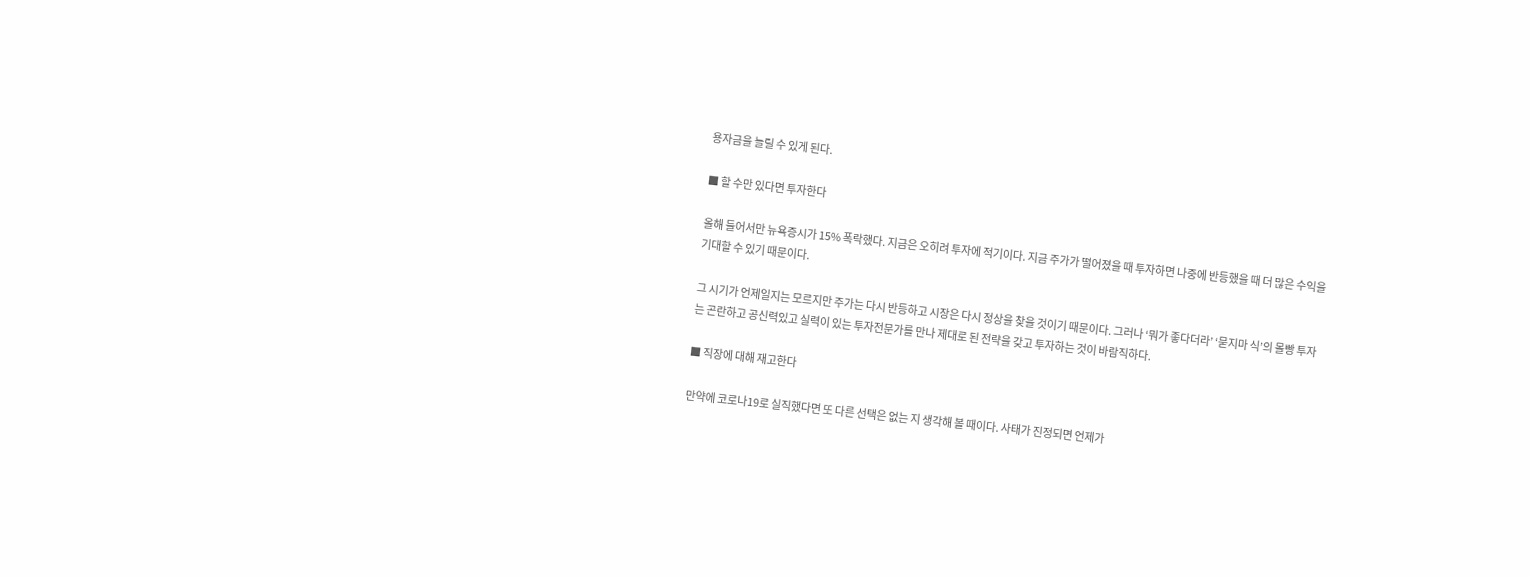용자금을 늘릴 수 있게 된다.

■ 할 수만 있다면 투자한다

올해 들어서만 뉴욕증시가 15% 폭락했다. 지금은 오히려 투자에 적기이다. 지금 주가가 떨어졌을 때 투자하면 나중에 반등했을 때 더 많은 수익을 기대할 수 있기 때문이다.

그 시기가 언제일지는 모르지만 주가는 다시 반등하고 시장은 다시 정상을 찾을 것이기 때문이다. 그러나 ‘뭐가 좋다더라’ ‘묻지마 식’의 몰빵 투자는 곤란하고 공신력있고 실력이 있는 투자전문가를 만나 제대로 된 전략을 갖고 투자하는 것이 바람직하다.

■ 직장에 대해 재고한다

만약에 코로나19로 실직했다면 또 다른 선택은 없는 지 생각해 볼 때이다. 사태가 진정되면 언제가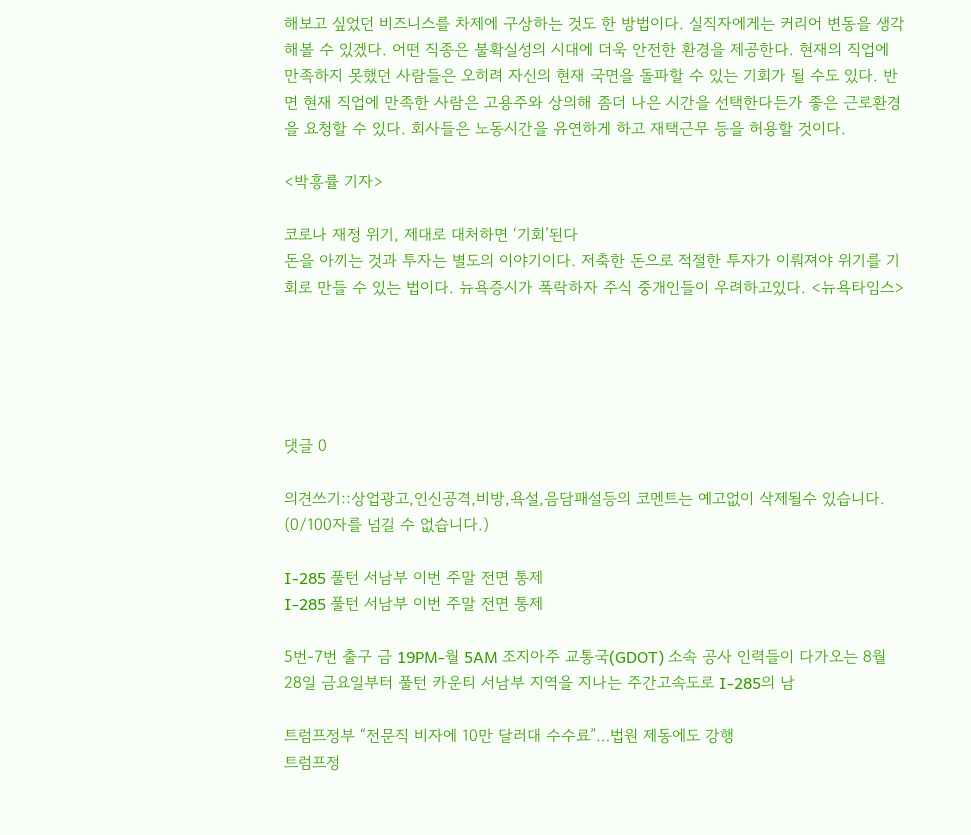해보고 싶었던 비즈니스를 차제에 구상하는 것도 한 방법이다. 실직자에게는 커리어 변동을 생각해볼 수 있겠다. 어떤 직종은 불확실성의 시대에 더욱 안전한 환경을 제공한다. 현재의 직업에 만족하지 못했던 사람들은 오히려 자신의 현재 국면을 돌파할 수 있는 기회가 될 수도 있다. 반면 현재 직업에 만족한 사람은 고용주와 상의해 좀더 나은 시간을 선택한다든가 좋은 근로환경을 요청할 수 있다. 회사들은 노동시간을 유연하게 하고 재택근무 등을 허용할 것이다.

<박흥률 기자>

코로나 재정 위기, 제대로 대처하면 ‘기회’된다
돈을 아끼는 것과 투자는 별도의 이야기이다. 저축한 돈으로 적절한 투자가 이뤄져야 위기를 기회로 만들 수 있는 법이다. 뉴욕증시가 폭락하자 주식 중개인들이 우려하고있다. <뉴욕타임스>





댓글 0

의견쓰기::상업광고,인신공격,비방,욕설,음담패설등의 코멘트는 예고없이 삭제될수 있습니다. (0/100자를 넘길 수 없습니다.)

I-285 풀턴 서남부 이번 주말 전면 통제
I-285 풀턴 서남부 이번 주말 전면 통제

5번-7번 출구 금 19PM-월 5AM 조지아주 교통국(GDOT) 소속 공사 인력들이 다가오는 8월 28일 금요일부터 풀턴 카운티 서남부 지역을 지나는 주간고속도로 I-285의 남

트럼프정부 “전문직 비자에 10만 달러대 수수료”…법원 제동에도 강행
트럼프정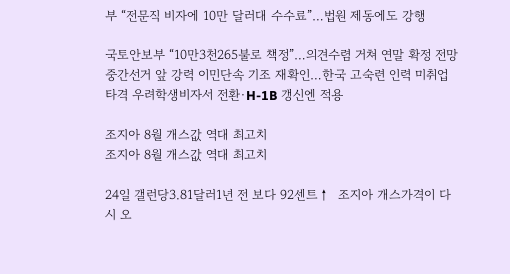부 “전문직 비자에 10만 달러대 수수료”…법원 제동에도 강행

국토안보부 “10만3천265불로 책정”…의견수렴 거쳐 연말 확정 전망 중간선거 앞 강력 이민단속 기조 재확인…한국 고숙련 인력 미취업 타격 우려학생비자서 전환·H-1B 갱신엔 적용

조지아 8월 개스값 역대 최고치
조지아 8월 개스값 역대 최고치

24일 갤런당3.81달러1년 전 보다 92센트↑  조지아 개스가격이 다시 오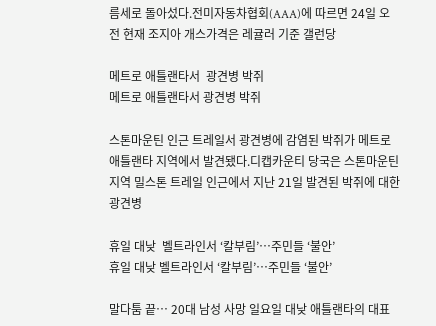름세로 돌아섰다.전미자동차협회(AAA)에 따르면 24일 오전 현재 조지아 개스가격은 레귤러 기준 갤런당

메트로 애틀랜타서  광견병 박쥐
메트로 애틀랜타서 광견병 박쥐

스톤마운틴 인근 트레일서 광견병에 감염된 박쥐가 메트로 애틀랜타 지역에서 발견됐다.디캡카운티 당국은 스톤마운틴 지역 밀스톤 트레일 인근에서 지난 21일 발견된 박쥐에 대한 광견병

휴일 대낮  벨트라인서 ‘칼부림’…주민들 ‘불안’
휴일 대낮 벨트라인서 ‘칼부림’…주민들 ‘불안’

말다툼 끝… 20대 남성 사망 일요일 대낮 애틀랜타의 대표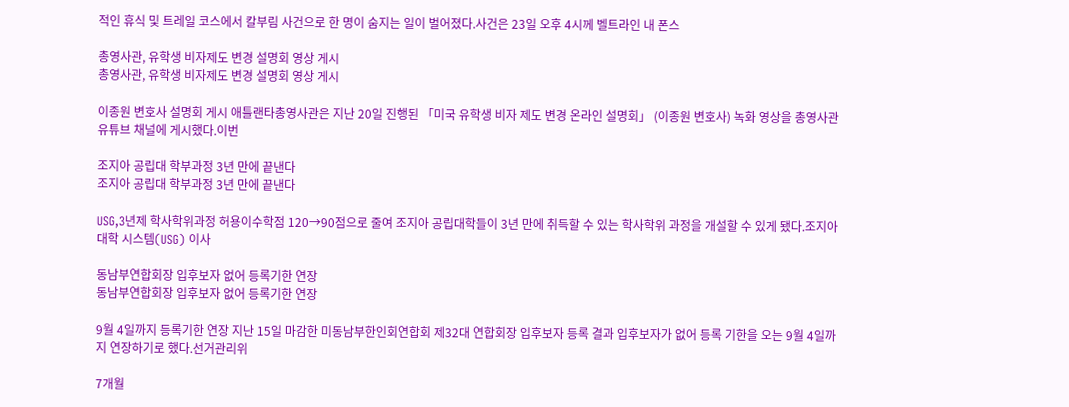적인 휴식 및 트레일 코스에서 칼부림 사건으로 한 명이 숨지는 일이 벌어졌다.사건은 23일 오후 4시께 벨트라인 내 폰스

총영사관, 유학생 비자제도 변경 설명회 영상 게시
총영사관, 유학생 비자제도 변경 설명회 영상 게시

이종원 변호사 설명회 게시 애틀랜타총영사관은 지난 20일 진행된 「미국 유학생 비자 제도 변경 온라인 설명회」 (이종원 변호사) 녹화 영상을 총영사관 유튜브 채널에 게시했다.이번

조지아 공립대 학부과정 3년 만에 끝낸다
조지아 공립대 학부과정 3년 만에 끝낸다

USG,3년제 학사학위과정 허용이수학점 120→90점으로 줄여 조지아 공립대학들이 3년 만에 취득할 수 있는 학사학위 과정을 개설할 수 있게 됐다.조지아 대학 시스템(USG) 이사

동남부연합회장 입후보자 없어 등록기한 연장
동남부연합회장 입후보자 없어 등록기한 연장

9월 4일까지 등록기한 연장 지난 15일 마감한 미동남부한인회연합회 제32대 연합회장 입후보자 등록 결과 입후보자가 없어 등록 기한을 오는 9월 4일까지 연장하기로 했다.선거관리위

7개월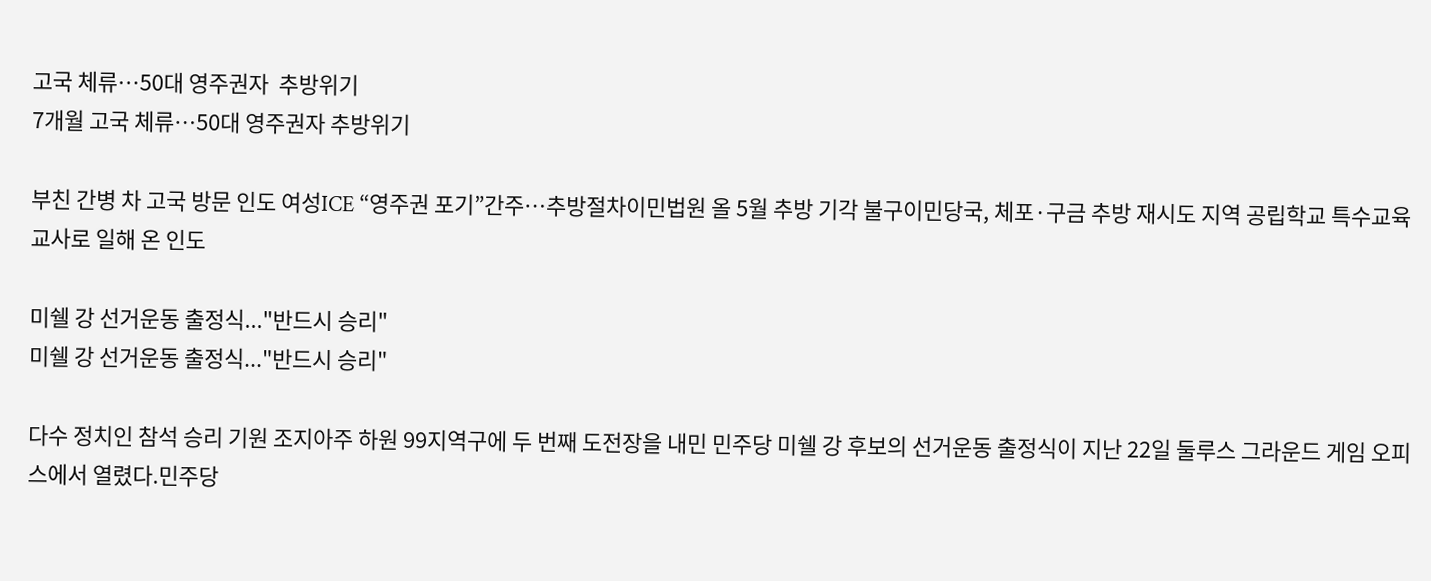고국 체류…50대 영주권자  추방위기
7개월 고국 체류…50대 영주권자 추방위기

부친 간병 차 고국 방문 인도 여성ICE “영주권 포기”간주…추방절차이민법원 올 5월 추방 기각 불구이민당국, 체포·구금 추방 재시도 지역 공립학교 특수교육 교사로 일해 온 인도

미쉘 강 선거운동 출정식..."반드시 승리"
미쉘 강 선거운동 출정식..."반드시 승리"

다수 정치인 참석 승리 기원 조지아주 하원 99지역구에 두 번째 도전장을 내민 민주당 미쉘 강 후보의 선거운동 출정식이 지난 22일 둘루스 그라운드 게임 오피스에서 열렸다.민주당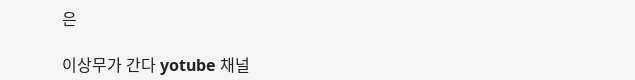은

이상무가 간다 yotube 채널